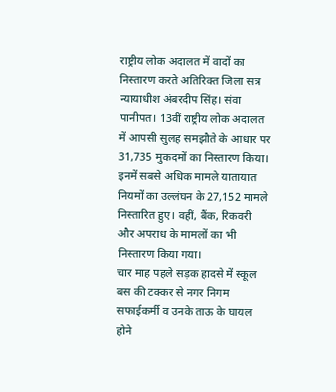राष्ट्रीय लोक अदालत में वादों का निस्तारण करते अतिरिक्त जिला सत्र न्यायाधीश अंबरदीप सिंह। संवा
पानीपत। 13वीं राष्ट्रीय लोक अदालत में आपसी सुलह समझौते के आधार पर 31,735 मुकदमों का निस्तारण किया। इनमें सबसे अधिक मामले यातायात नियमों का उल्लंघन के 27,152 मामले निस्तारित हुए। वहीं, बैंक, रिकवरी और अपराध के मामलों का भी निस्तारण किया गया।
चार माह पहले सड़क हादसे में स्कूल बस की टक्कर से नगर निगम सफाईकर्मी व उनके ताऊ के घायल होने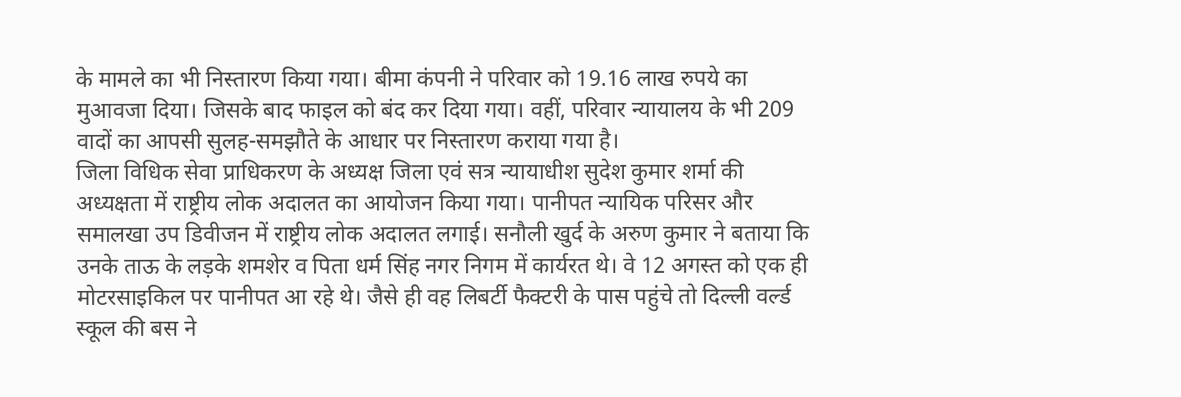के मामले का भी निस्तारण किया गया। बीमा कंपनी ने परिवार को 19.16 लाख रुपये का मुआवजा दिया। जिसके बाद फाइल को बंद कर दिया गया। वहीं, परिवार न्यायालय के भी 209 वादों का आपसी सुलह-समझौते के आधार पर निस्तारण कराया गया है।
जिला विधिक सेवा प्राधिकरण के अध्यक्ष जिला एवं सत्र न्यायाधीश सुदेश कुमार शर्मा की अध्यक्षता में राष्ट्रीय लोक अदालत का आयोजन किया गया। पानीपत न्यायिक परिसर और समालखा उप डिवीजन में राष्ट्रीय लोक अदालत लगाई। सनौली खुर्द के अरुण कुमार ने बताया कि उनके ताऊ के लड़के शमशेर व पिता धर्म सिंह नगर निगम में कार्यरत थे। वे 12 अगस्त को एक ही मोटरसाइकिल पर पानीपत आ रहे थे। जैसे ही वह लिबर्टी फैक्टरी के पास पहुंचे तो दिल्ली वर्ल्ड स्कूल की बस ने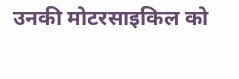उनकी मोटरसाइकिल को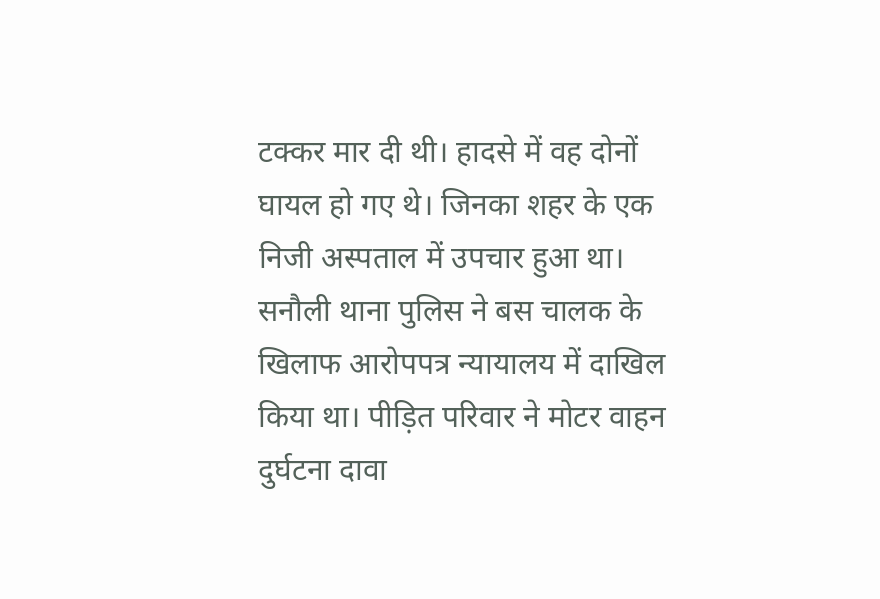टक्कर मार दी थी। हादसे में वह दोनों घायल हो गए थे। जिनका शहर के एक निजी अस्पताल में उपचार हुआ था।
सनौली थाना पुलिस ने बस चालक के खिलाफ आरोपपत्र न्यायालय में दाखिल किया था। पीड़ित परिवार ने मोटर वाहन दुर्घटना दावा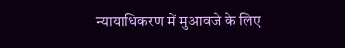न्यायाधिकरण में मुआवजे के लिए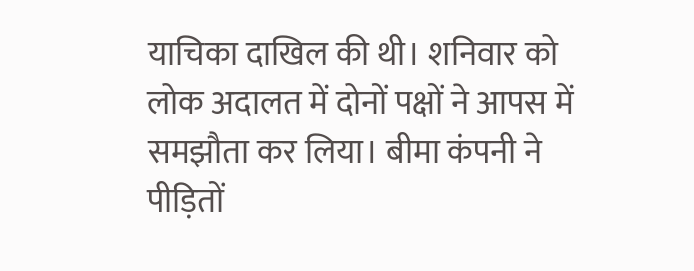याचिका दाखिल की थी। शनिवार को लोक अदालत में दोनों पक्षों ने आपस में समझौता कर लिया। बीमा कंपनी ने पीड़ितों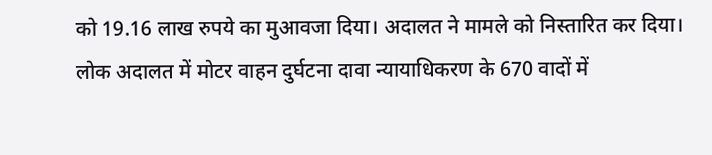को 19.16 लाख रुपये का मुआवजा दिया। अदालत ने मामले को निस्तारित कर दिया। लोक अदालत में मोटर वाहन दुर्घटना दावा न्यायाधिकरण के 670 वादों में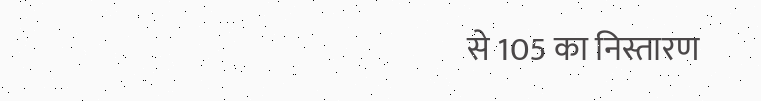से 105 का निस्तारण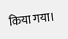किया गया।